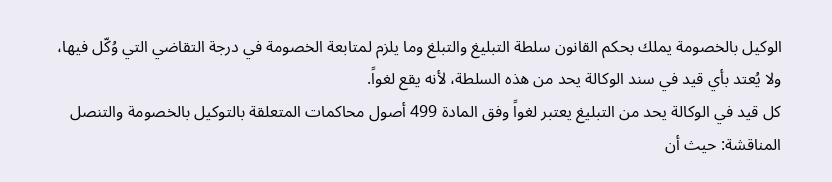الوكيل بالخصومة يملك بحكم القانون سلطة التبليغ والتبلغ وما يلزم لمتابعة الخصومة في درجة التقاضي التي وُكّل فيها، ولا يُعتد بأي قيد في سند الوكالة يحد من هذه السلطة، لأنه يقع لغواً.
كل قيد في الوكالة يحد من التبليغ يعتبر لغواً وفق المادة 499 أصول محاكمات المتعلقة بالتوكيل بالخصومة والتنصل المناقشة: حيث أن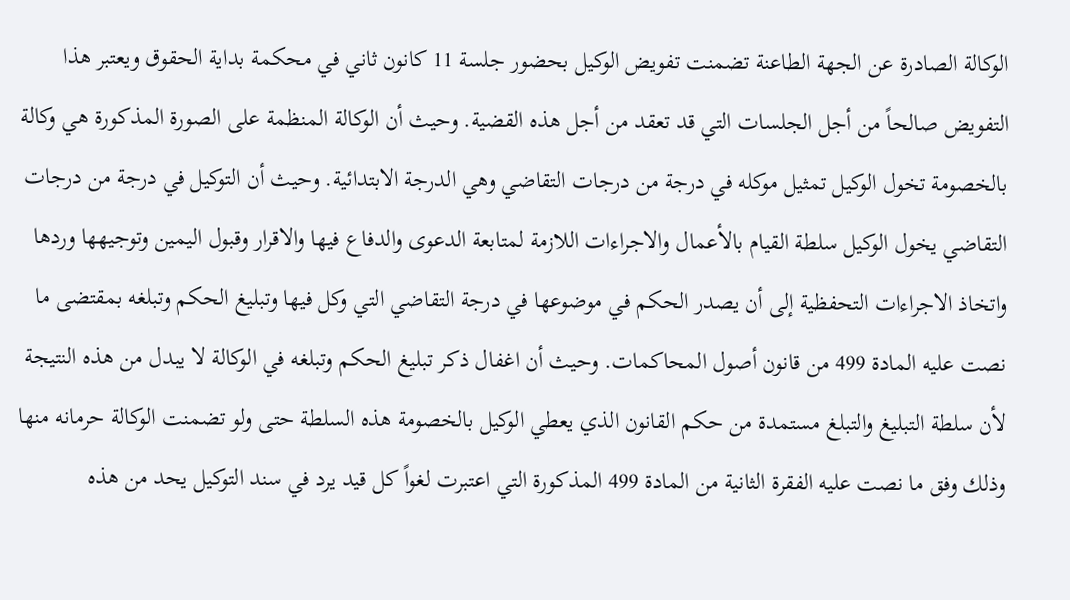الوكالة الصادرة عن الجهة الطاعنة تضمنت تفويض الوكيل بحضور جلسة 11 كانون ثاني في محكمة بداية الحقوق ويعتبر هذا التفويض صالحاً من أجل الجلسات التي قد تعقد من أجل هذه القضية. وحيث أن الوكالة المنظمة على الصورة المذكورة هي وكالة بالخصومة تخول الوكيل تمثيل موكله في درجة من درجات التقاضي وهي الدرجة الابتدائية. وحيث أن التوكيل في درجة من درجات التقاضي يخول الوكيل سلطة القيام بالأعمال والاجراءات اللازمة لمتابعة الدعوى والدفاع فيها والاقرار وقبول اليمين وتوجيهها وردها واتخاذ الاجراءات التحفظية إلى أن يصدر الحكم في موضوعها في درجة التقاضي التي وكل فيها وتبليغ الحكم وتبلغه بمقتضى ما نصت عليه المادة 499 من قانون أصول المحاكمات. وحيث أن اغفال ذكر تبليغ الحكم وتبلغه في الوكالة لا يبدل من هذه النتيجة لأن سلطة التبليغ والتبلغ مستمدة من حكم القانون الذي يعطي الوكيل بالخصومة هذه السلطة حتى ولو تضمنت الوكالة حرمانه منها وذلك وفق ما نصت عليه الفقرة الثانية من المادة 499 المذكورة التي اعتبرت لغواً كل قيد يرد في سند التوكيل يحد من هذه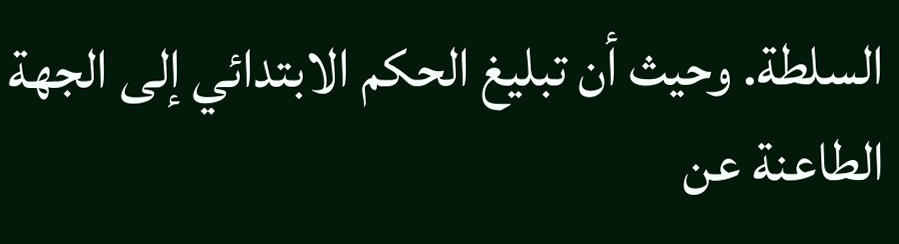السلطة. وحيث أن تبليغ الحكم الابتدائي إلى الجهة الطاعنة عن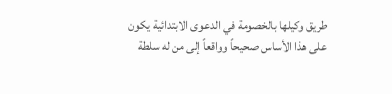طريق وكيلها بالخصومة في الدعوى الابتدائية يكون على هذا الأساس صحيحاً وواقعاً إلى من له سلطة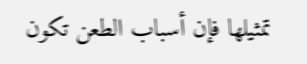تمثيلها فإن أسباب الطعن تكون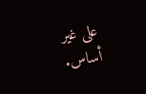على غير أساس.